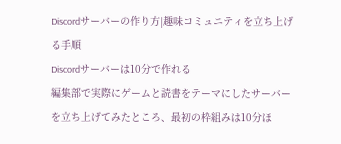Discordサーバーの作り方|趣味コミュニティを立ち上げる手順
Discordサーバーは10分で作れる
編集部で実際にゲームと読書をテーマにしたサーバーを立ち上げてみたところ、最初の枠組みは10分ほ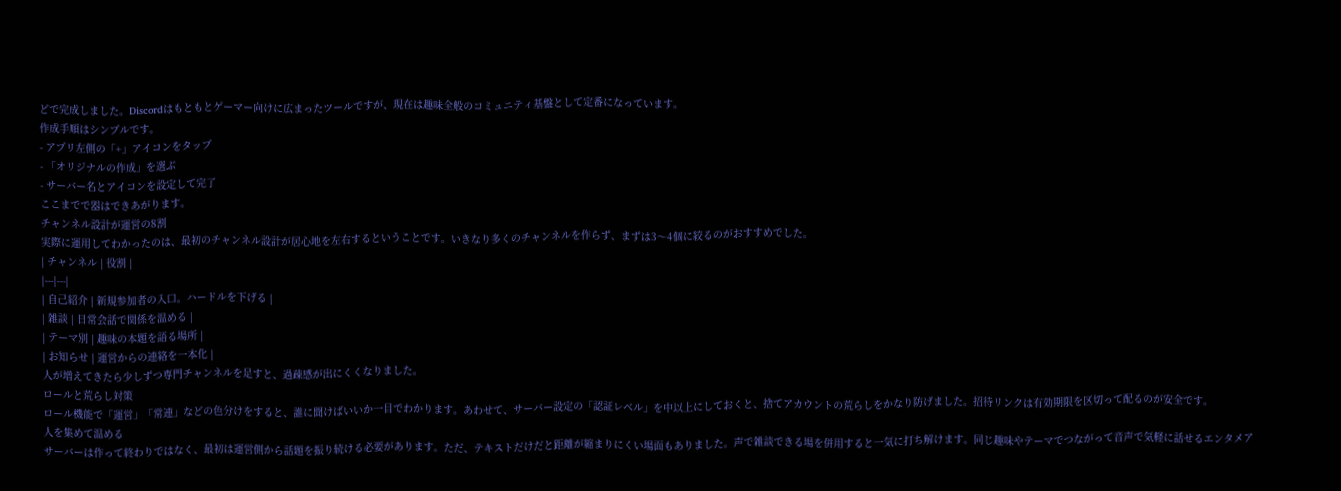どで完成しました。Discordはもともとゲーマー向けに広まったツールですが、現在は趣味全般のコミュニティ基盤として定番になっています。
作成手順はシンプルです。
- アプリ左側の「+」アイコンをタップ
- 「オリジナルの作成」を選ぶ
- サーバー名とアイコンを設定して完了
ここまでで器はできあがります。
チャンネル設計が運営の8割
実際に運用してわかったのは、最初のチャンネル設計が居心地を左右するということです。いきなり多くのチャンネルを作らず、まずは3〜4個に絞るのがおすすめでした。
| チャンネル | 役割 |
|---|---|
| 自己紹介 | 新規参加者の入口。ハードルを下げる |
| 雑談 | 日常会話で関係を温める |
| テーマ別 | 趣味の本題を語る場所 |
| お知らせ | 運営からの連絡を一本化 |
人が増えてきたら少しずつ専門チャンネルを足すと、過疎感が出にくくなりました。
ロールと荒らし対策
ロール機能で「運営」「常連」などの色分けをすると、誰に聞けばいいか一目でわかります。あわせて、サーバー設定の「認証レベル」を中以上にしておくと、捨てアカウントの荒らしをかなり防げました。招待リンクは有効期限を区切って配るのが安全です。
人を集めて温める
サーバーは作って終わりではなく、最初は運営側から話題を振り続ける必要があります。ただ、テキストだけだと距離が縮まりにくい場面もありました。声で雑談できる場を併用すると一気に打ち解けます。同じ趣味やテーマでつながって音声で気軽に話せるエンタメア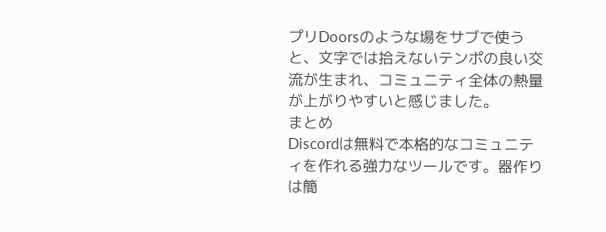プリDoorsのような場をサブで使うと、文字では拾えないテンポの良い交流が生まれ、コミュニティ全体の熱量が上がりやすいと感じました。
まとめ
Discordは無料で本格的なコミュニティを作れる強力なツールです。器作りは簡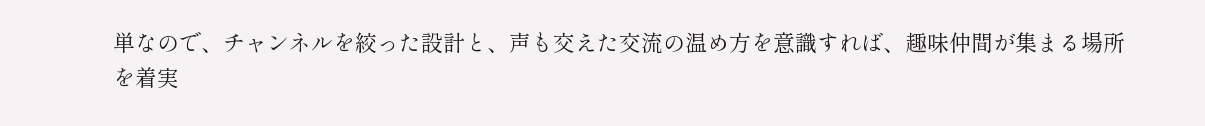単なので、チャンネルを絞った設計と、声も交えた交流の温め方を意識すれば、趣味仲間が集まる場所を着実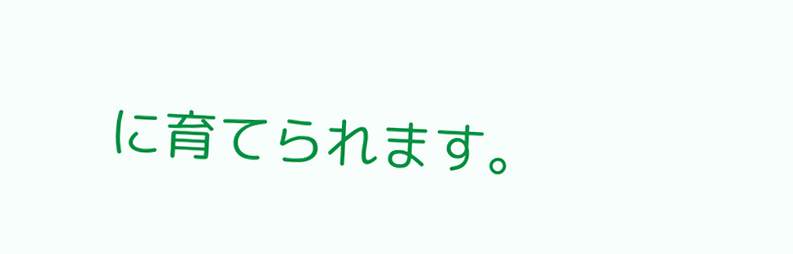に育てられます。